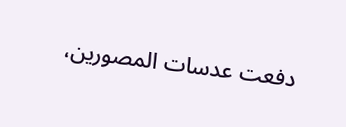دفعت عدسات المصورين،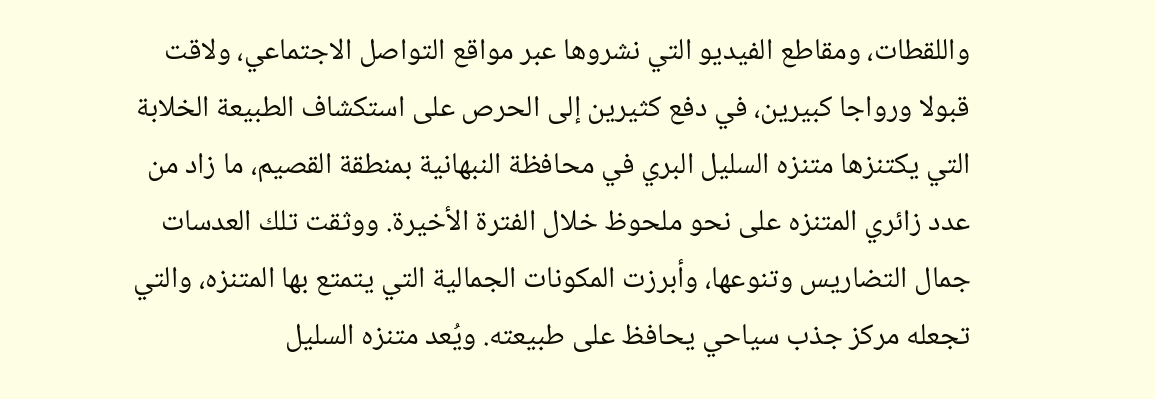واللقطات، ومقاطع الفيديو التي نشروها عبر مواقع التواصل الاجتماعي، ولاقت قبولا ورواجا كبيرين، في دفع كثيرين إلى الحرص على استكشاف الطبيعة الخلابة التي يكتنزها متنزه السليل البري في محافظة النبهانية بمنطقة القصيم، ما زاد من عدد زائري المتنزه على نحو ملحوظ خلال الفترة الأخيرة. ووثقت تلك العدسات جمال التضاريس وتنوعها، وأبرزت المكونات الجمالية التي يتمتع بها المتنزه، والتي تجعله مركز جذب سياحي يحافظ على طبيعته. ويُعد متنزه السليل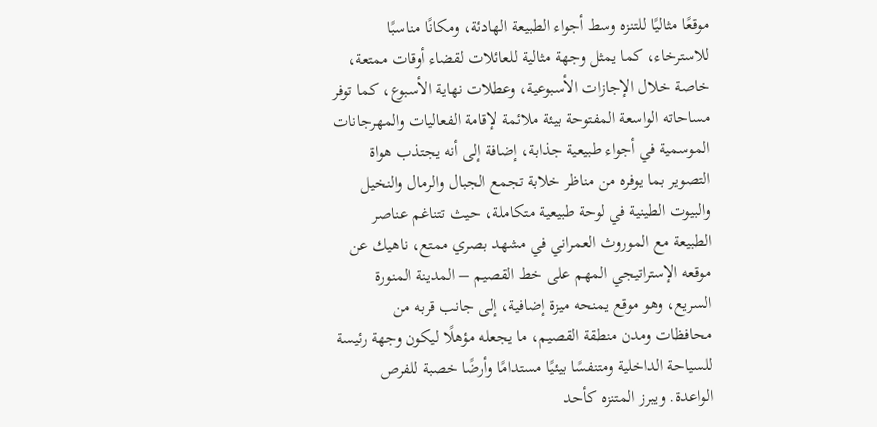موقعًا مثاليًا للتنزه وسط أجواء الطبيعة الهادئة، ومكانًا مناسبًا للاسترخاء، كما يمثل وجهة مثالية للعائلات لقضاء أوقات ممتعة، خاصة خلال الإجازات الأسبوعية، وعطلات نهاية الأسبوع، كما توفر مساحاته الواسعة المفتوحة بيئة ملائمة لإقامة الفعاليات والمهرجانات الموسمية في أجواء طبيعية جذابة، إضافة إلى أنه يجتذب هواة التصوير بما يوفره من مناظر خلابة تجمع الجبال والرمال والنخيل والبيوت الطينية في لوحة طبيعية متكاملة، حيث تتناغم عناصر الطبيعة مع الموروث العمراني في مشهد بصري ممتع، ناهيك عن موقعه الإستراتيجي المهم على خط القصيم – المدينة المنورة السريع، وهو موقع يمنحه ميزة إضافية، إلى جانب قربه من محافظات ومدن منطقة القصيم، ما يجعله مؤهلًا ليكون وجهة رئيسة للسياحة الداخلية ومتنفسًا بيئيًا مستدامًا وأرضًا خصبة للفرص الواعدة. ويبرز المتنزه كأحد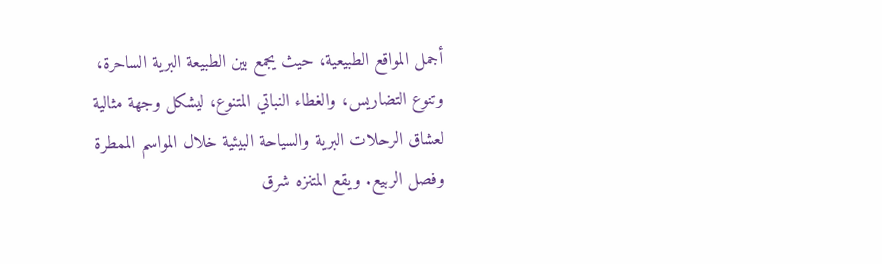أجمل المواقع الطبيعية، حيث يجمع بين الطبيعة البرية الساحرة، وتنوع التضاريس، والغطاء النباتي المتنوع، ليشكل وجهة مثالية لعشاق الرحلات البرية والسياحة البيئية خلال المواسم الممطرة وفصل الربيع. ويقع المتنزه شرق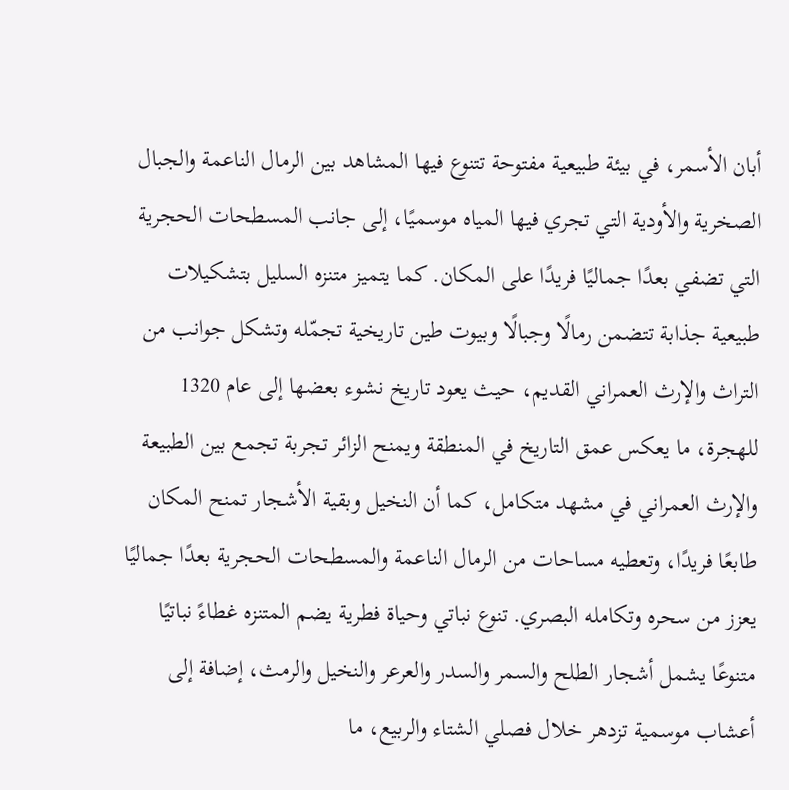أبان الأسمر، في بيئة طبيعية مفتوحة تتنوع فيها المشاهد بين الرمال الناعمة والجبال الصخرية والأودية التي تجري فيها المياه موسميًا، إلى جانب المسطحات الحجرية التي تضفي بعدًا جماليًا فريدًا على المكان. كما يتميز متنزه السليل بتشكيلات طبيعية جذابة تتضمن رمالًا وجبالًا وبيوت طين تاريخية تجمّله وتشكل جوانب من التراث والإرث العمراني القديم، حيث يعود تاريخ نشوء بعضها إلى عام 1320 للهجرة، ما يعكس عمق التاريخ في المنطقة ويمنح الزائر تجربة تجمع بين الطبيعة والإرث العمراني في مشهد متكامل، كما أن النخيل وبقية الأشجار تمنح المكان طابعًا فريدًا، وتعطيه مساحات من الرمال الناعمة والمسطحات الحجرية بعدًا جماليًا يعزز من سحره وتكامله البصري. تنوع نباتي وحياة فطرية يضم المتنزه غطاءً نباتيًا متنوعًا يشمل أشجار الطلح والسمر والسدر والعرعر والنخيل والرمث، إضافة إلى أعشاب موسمية تزدهر خلال فصلي الشتاء والربيع، ما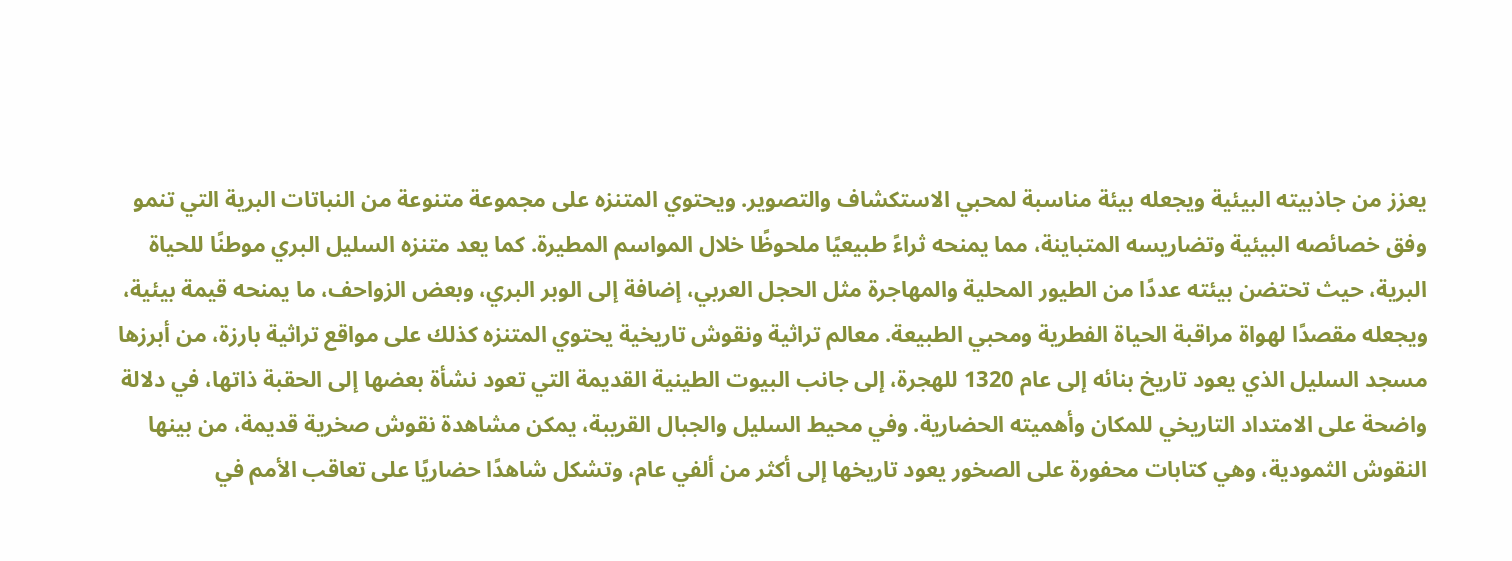يعزز من جاذبيته البيئية ويجعله بيئة مناسبة لمحبي الاستكشاف والتصوير. ويحتوي المتنزه على مجموعة متنوعة من النباتات البرية التي تنمو وفق خصائصه البيئية وتضاريسه المتباينة، مما يمنحه ثراءً طبيعيًا ملحوظًا خلال المواسم المطيرة. كما يعد متنزه السليل البري موطنًا للحياة البرية، حيث تحتضن بيئته عددًا من الطيور المحلية والمهاجرة مثل الحجل العربي، إضافة إلى الوبر البري، وبعض الزواحف، ما يمنحه قيمة بيئية، ويجعله مقصدًا لهواة مراقبة الحياة الفطرية ومحبي الطبيعة. معالم تراثية ونقوش تاريخية يحتوي المتنزه كذلك على مواقع تراثية بارزة، من أبرزها مسجد السليل الذي يعود تاريخ بنائه إلى عام 1320 للهجرة، إلى جانب البيوت الطينية القديمة التي تعود نشأة بعضها إلى الحقبة ذاتها، في دلالة واضحة على الامتداد التاريخي للمكان وأهميته الحضارية. وفي محيط السليل والجبال القريبة، يمكن مشاهدة نقوش صخرية قديمة، من بينها النقوش الثمودية، وهي كتابات محفورة على الصخور يعود تاريخها إلى أكثر من ألفي عام، وتشكل شاهدًا حضاريًا على تعاقب الأمم في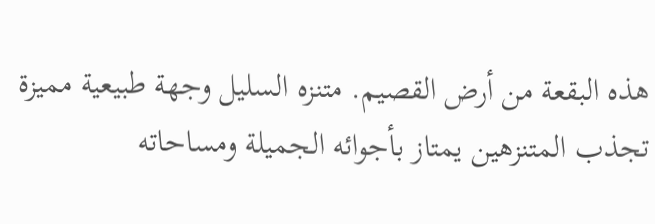هذه البقعة من أرض القصيم. متنزه السليل وجهة طبيعية مميزة تجذب المتنزهين يمتاز بأجوائه الجميلة ومساحاته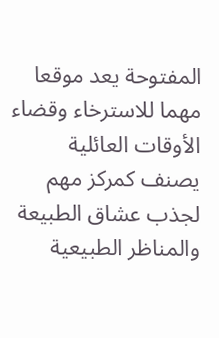المفتوحة يعد موقعا مهما للاسترخاء وقضاء الأوقات العائلية يصنف كمركز مهم لجذب عشاق الطبيعة والمناظر الطبيعية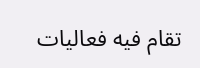تقام فيه فعاليات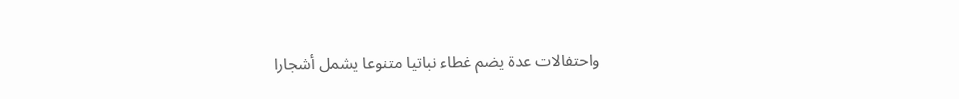واحتفالات عدة يضم غطاء نباتيا متنوعا يشمل أشجارا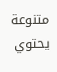متنوعة يحتوي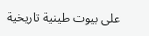على بيوت طينية تاريخية